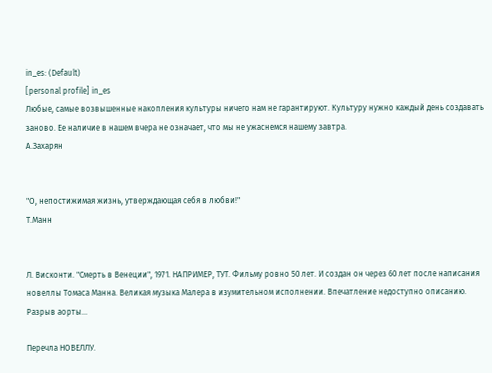in_es: (Default)
[personal profile] in_es
Любые, самые возвышенные накопления культуры ничего нам не гарантируют. Культуру нужно каждый день создавать заново. Ее наличие в нашем вчера не означает, что мы не ужаснемся нашему завтра.
А.Захарян


"О, непостижимая жизнь, утверждающая себя в любви!"
Т.Манн


Л. Висконти. "Смерть в Венеции", 1971. НАПРИМЕР, ТУТ. Фильму ровно 50 лет. И создан он через 60 лет после написания новеллы Томаса Манна. Великая музыка Малера в изумительном исполнении. Впечатление недоступно описанию. Разрыв аорты...

Перечла НОВЕЛЛУ.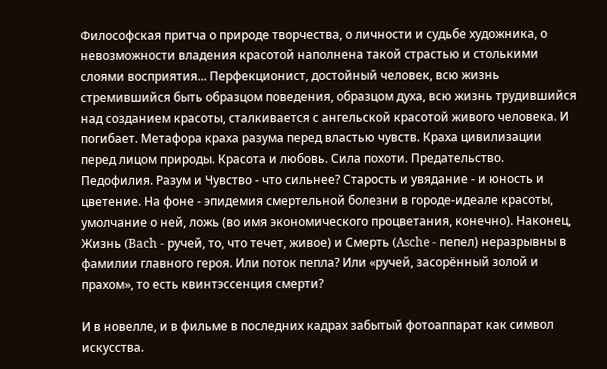Философская притча о природе творчества, о личности и судьбе художника, о невозможности владения красотой наполнена такой страстью и столькими слоями восприятия... Перфекционист, достойный человек, всю жизнь стремившийся быть образцом поведения, образцом духа, всю жизнь трудившийся над созданием красоты, сталкивается с ангельской красотой живого человека. И погибает. Метафора краха разума перед властью чувств. Краха цивилизации перед лицом природы. Красота и любовь. Сила похоти. Предательство. Педофилия. Разум и Чувство - что сильнее? Старость и увядание - и юность и цветение. На фоне - эпидемия смертельной болезни в городе-идеале красоты, умолчание о ней, ложь (во имя экономического процветания, конечно). Наконец, Жизнь (Bach - ручей, то, что течет, живое) и Смерть (Asche - пепел) неразрывны в фамилии главного героя. Или поток пепла? Или «ручей, засорённый золой и прахом», то есть квинтэссенция смерти?

И в новелле, и в фильме в последних кадрах забытый фотоаппарат как символ искусства.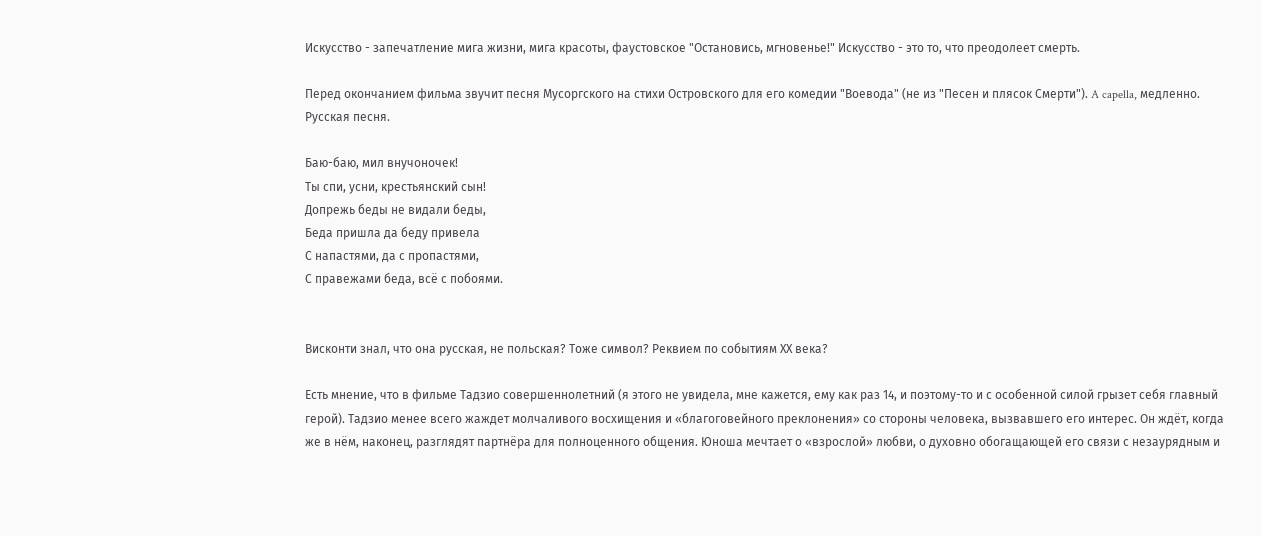Искусство - запечатление мига жизни, мига красоты, фаустовское "Остановись, мгновенье!" Искусство - это то, что преодолеет смерть.

Перед окончанием фильма звучит песня Мусоргского на стихи Островского для его комедии "Воевода" (не из "Песен и плясок Смерти"). A capella, медленно. Русская песня.

Баю-баю, мил внучоночек!
Ты спи, усни, крестьянский сын!
Допрежь беды не видали беды,
Беда пришла да беду привела
С напастями, да с пропастями,
С правежами беда, всё с побоями.


Висконти знал, что она русская, не польская? Тоже символ? Реквием по событиям ХХ века?

Есть мнение, что в фильме Тадзио совершеннолетний (я этого не увидела, мне кажется, ему как раз 14, и поэтому-то и с особенной силой грызет себя главный герой). Тадзио менее всего жаждет молчаливого восхищения и «благоговейного преклонения» со стороны человека, вызвавшего его интерес. Он ждёт, когда же в нём, наконец, разглядят партнёра для полноценного общения. Юноша мечтает о «взрослой» любви, о духовно обогащающей его связи с незаурядным и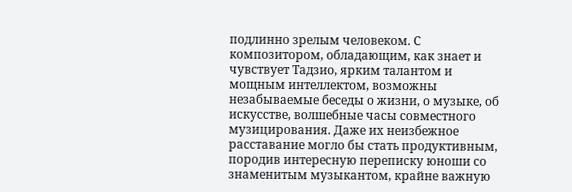подлинно зрелым человеком. С композитором, обладающим, как знает и чувствует Тадзио, ярким талантом и мощным интеллектом, возможны незабываемые беседы о жизни, о музыке, об искусстве, волшебные часы совместного музицирования. Даже их неизбежное расставание могло бы стать продуктивным, породив интересную переписку юноши со знаменитым музыкантом, крайне важную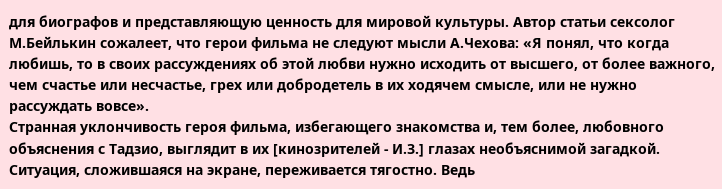для биографов и представляющую ценность для мировой культуры. Автор статьи сексолог М.Бейлькин сожалеет, что герои фильма не следуют мысли А.Чехова: «Я понял, что когда любишь, то в своих рассуждениях об этой любви нужно исходить от высшего, от более важного, чем счастье или несчастье, грех или добродетель в их ходячем смысле, или не нужно рассуждать вовсе».
Странная уклончивость героя фильма, избегающего знакомства и, тем более, любовного объяснения с Тадзио, выглядит в их [кинозрителей - И.З.] глазах необъяснимой загадкой. Ситуация, сложившаяся на экране, переживается тягостно. Ведь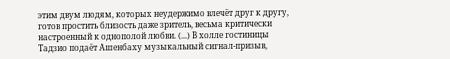этим двум людям, которых неудержимо влечёт друг к другу, готов простить близость даже зритель, весьма критически настроенный к однополой любви. (...) В холле гостиницы Тадзио подаёт Ашенбаху музыкальный сигнал-призыв,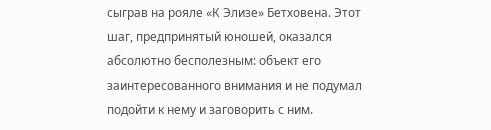сыграв на рояле «К Элизе» Бетховена. Этот шаг, предпринятый юношей, оказался абсолютно бесполезным: объект его заинтересованного внимания и не подумал подойти к нему и заговорить с ним.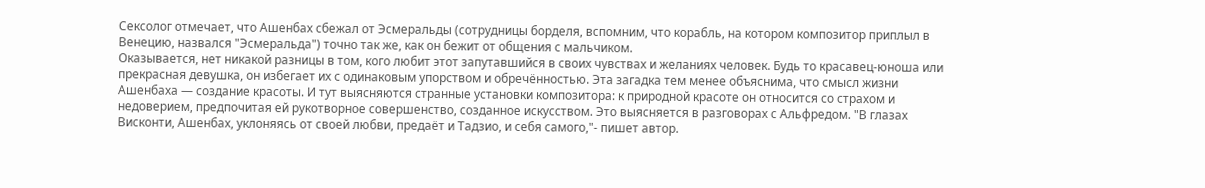Сексолог отмечает, что Ашенбах сбежал от Эсмеральды (сотрудницы борделя, вспомним, что корабль, на котором композитор приплыл в Венецию, назвался "Эсмеральда") точно так же, как он бежит от общения с мальчиком.
Оказывается, нет никакой разницы в том, кого любит этот запутавшийся в своих чувствах и желаниях человек. Будь то красавец-юноша или прекрасная девушка, он избегает их с одинаковым упорством и обречённостью. Эта загадка тем менее объяснима, что смысл жизни Ашенбаха — создание красоты. И тут выясняются странные установки композитора: к природной красоте он относится со страхом и недоверием, предпочитая ей рукотворное совершенство, созданное искусством. Это выясняется в разговорах с Альфредом. "В глазах Висконти, Ашенбах, уклоняясь от своей любви, предаёт и Тадзио, и себя самого,"- пишет автор.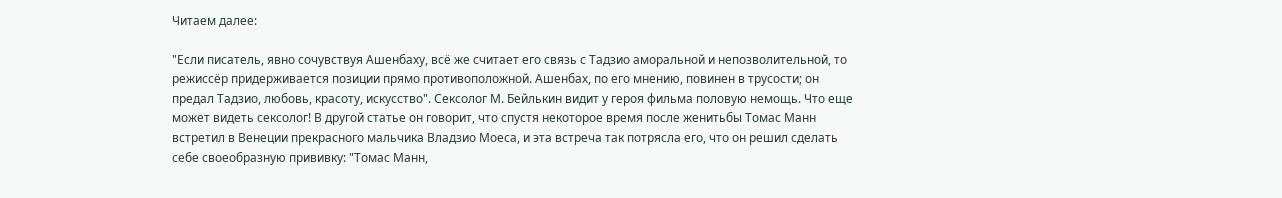Читаем далее:

"Если писатель, явно сочувствуя Ашенбаху, всё же считает его связь с Тадзио аморальной и непозволительной, то режиссёр придерживается позиции прямо противоположной. Ашенбах, по его мнению, повинен в трусости; он предал Тадзио, любовь, красоту, искусство". Сексолог М. Бейлькин видит у героя фильма половую немощь. Что еще может видеть сексолог! В другой статье он говорит, что спустя некоторое время после женитьбы Томас Манн встретил в Венеции прекрасного мальчика Владзио Моеса, и эта встреча так потрясла его, что он решил сделать себе своеобразную прививку: "Томас Манн,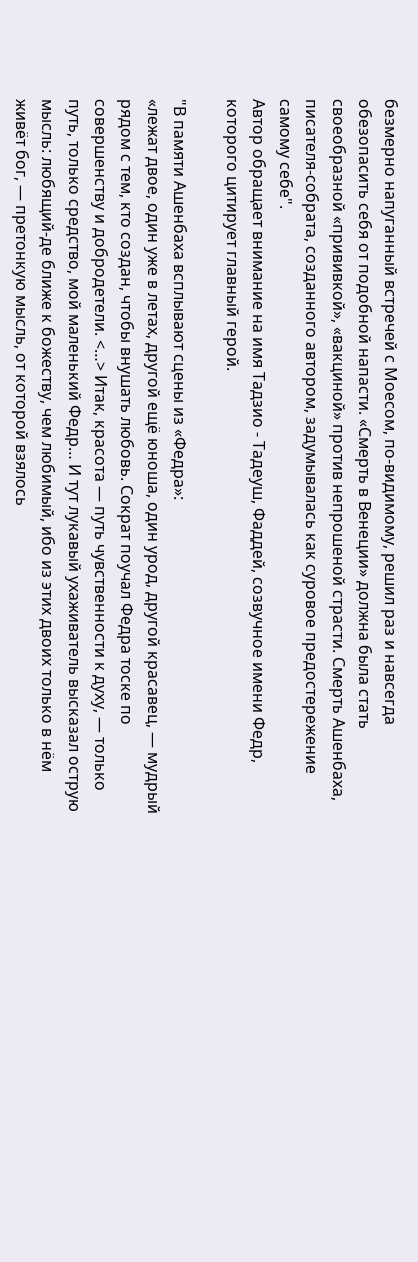безмерно напуганный встречей с Моесом, по-видимому, решил раз и навсегда обезопасить себя от подобной напасти. «Смерть в Венеции» должна была стать своеобразной «прививкой», «вакциной» против непрошеной страсти. Смерть Ашенбаха, писателя-собрата, созданного автором, задумывалась как суровое предостережение самому себе".
Автор обращает внимание на имя Тадзио - Тадеуш, Фаддей, созвучное имени Федр, которого цитирует главный герой.

"В памяти Ашенбаха всплывают сцены из «Федра»:
«лежат двое, один уже в летах, другой ещё юноша, один урод, другой красавец, — мудрый рядом с тем, кто создан, чтобы внушать любовь. Сократ поучал Федра тоске по совершенству и добродетели. <…> Итак, красота — путь чувственности к духу, — только путь, только средство, мой маленький Федр… И тут лукавый ухаживатель высказал острую мысль: любящий-де ближе к божеству, чем любимый, ибо из этих двоих только в нём живёт бог, — претонкую мысль, от которой взялось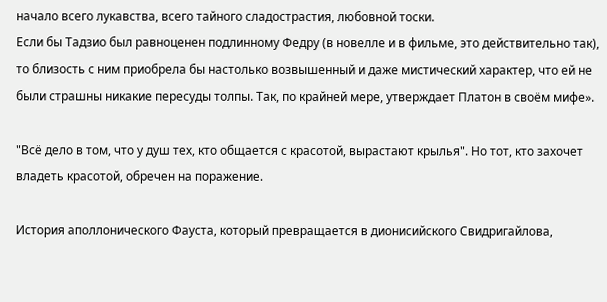начало всего лукавства, всего тайного сладострастия, любовной тоски.
Если бы Тадзио был равноценен подлинному Федру (в новелле и в фильме, это действительно так), то близость с ним приобрела бы настолько возвышенный и даже мистический характер, что ей не были страшны никакие пересуды толпы. Так, по крайней мере, утверждает Платон в своём мифе».

"Всё дело в том, что у душ тех, кто общается с красотой, вырастают крылья". Но тот, кто захочет владеть красотой, обречен на поражение.

История аполлонического Фауста, который превращается в дионисийского Свидригайлова,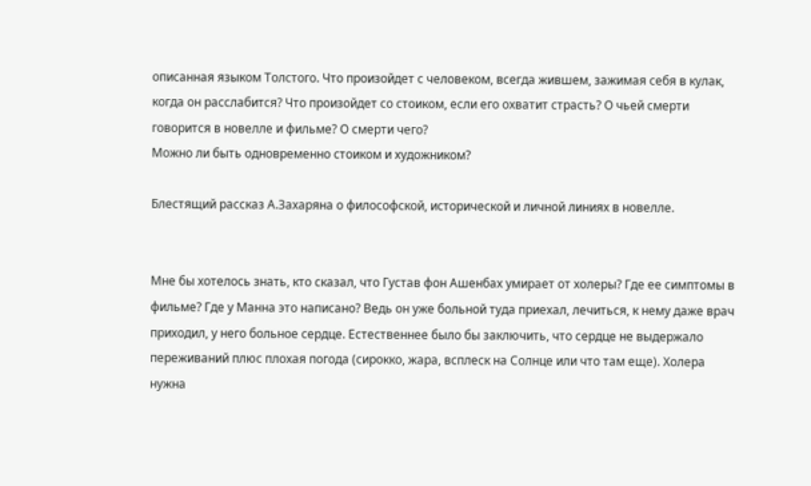описанная языком Толстого. Что произойдет с человеком, всегда жившем, зажимая себя в кулак, когда он расслабится? Что произойдет со стоиком, если его охватит страсть? О чьей смерти говорится в новелле и фильме? О смерти чего?
Можно ли быть одновременно стоиком и художником?

Блестящий рассказ А.Захаряна о философской, исторической и личной линиях в новелле.


Мне бы хотелось знать, кто сказал, что Густав фон Ашенбах умирает от холеры? Где ее симптомы в фильме? Где у Манна это написано? Ведь он уже больной туда приехал, лечиться, к нему даже врач приходил, у него больное сердце. Естественнее было бы заключить, что сердце не выдержало переживаний плюс плохая погода (сирокко, жара, всплеск на Солнце или что там еще). Холера нужна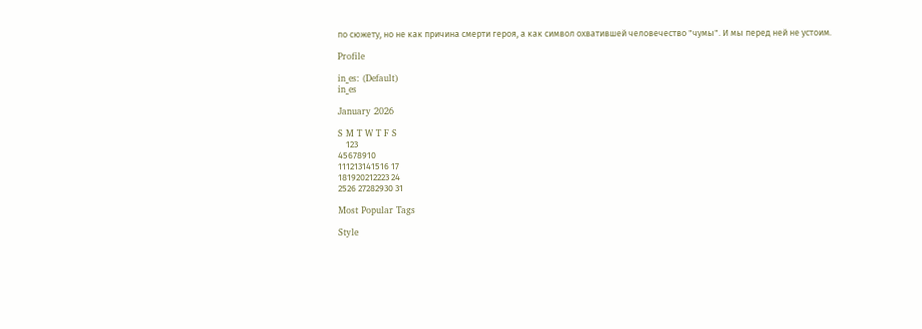по сюжету, но не как причина смерти героя, а как символ охватившей человечество "чумы". И мы перед ней не устоим.

Profile

in_es: (Default)
in_es

January 2026

S M T W T F S
    123
45678910
111213141516 17
181920212223 24
2526 27282930 31

Most Popular Tags

Style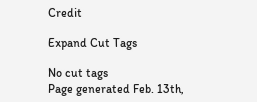Credit

Expand Cut Tags

No cut tags
Page generated Feb. 13th,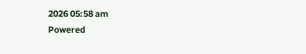2026 05:58 am
Powered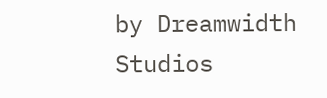by Dreamwidth Studios